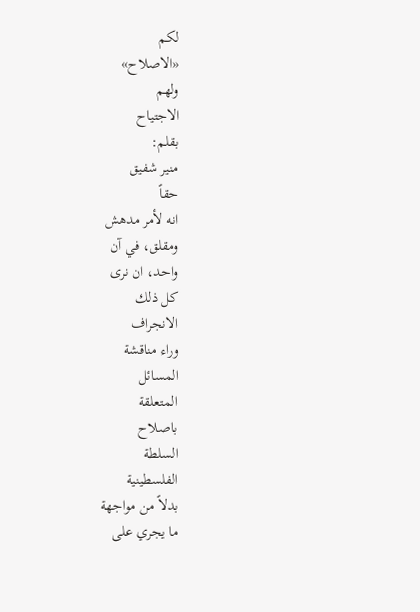لكم
«الاصلاح»
ولهم
الاجتياح
بقلم:
منير شفيق
حقاً
انه لأمر مدهش
ومقلق، في آن
واحد، ان نرى
كل ذلك
الانجراف
وراء مناقشة
المسائل
المتعلقة
باصلاح
السلطة
الفلسطينية
بدلاً من مواجهة
ما يجري على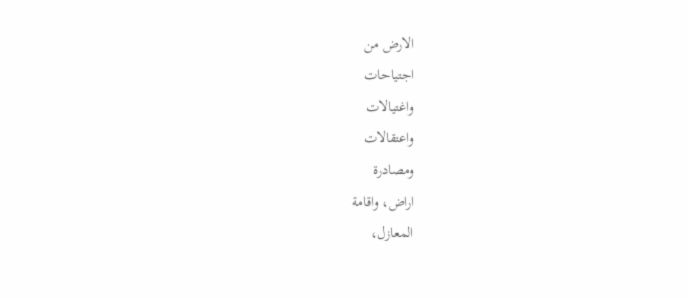الارض من
اجتياحات
واغتيالات
واعتقالات
ومصادرة
اراض، واقامة
المعازل،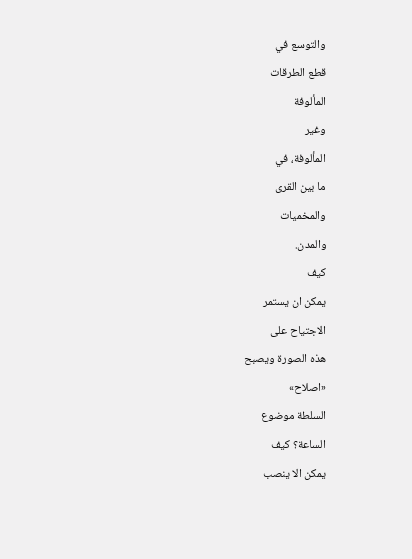والتوسع في
قطع الطرقات
المألوفة
وغير
المألوفة، في
ما بين القرى
والمخميات
والمدن.
كيف
يمكن ان يستمر
الاجتياح على
هذه الصورة ويصبح
«اصلاح»
السلطة موضوع
الساعة؟ كيف
يمكن الا ينصب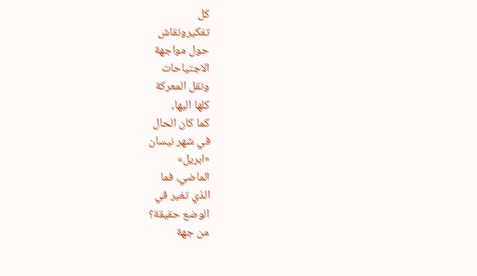كل
تفكيرونقاش
حول مواجهة
الاجتياحات
ونقل المعركة
كلها اليها،
كما كان الحال
في شهر نيسان
«ابريل»
الماضي، فما
الذي تغير في
الوضع حقيقة؟
من جهة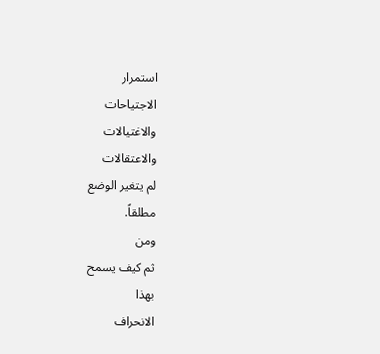استمرار
الاجتياحات
والاغتيالات
والاعتقالات
لم يتغير الوضع
مطلقاً.
ومن
ثم كيف يسمح
بهذا
الانحراف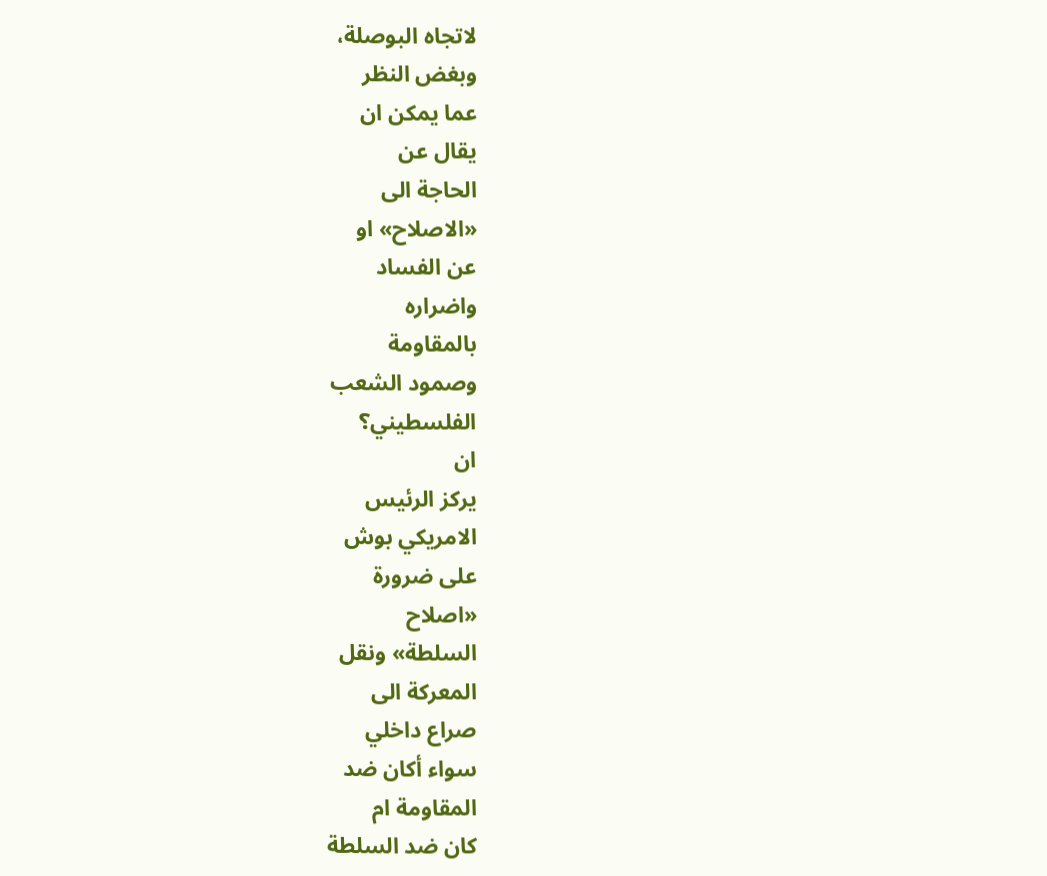لاتجاه البوصلة،
وبغض النظر
عما يمكن ان
يقال عن
الحاجة الى
«الاصلاح» او
عن الفساد
واضراره
بالمقاومة
وصمود الشعب
الفلسطيني؟
ان
يركز الرئيس
الامريكي بوش
على ضرورة
«اصلاح
السلطة» ونقل
المعركة الى
صراع داخلي
سواء أكان ضد
المقاومة ام
كان ضد السلطة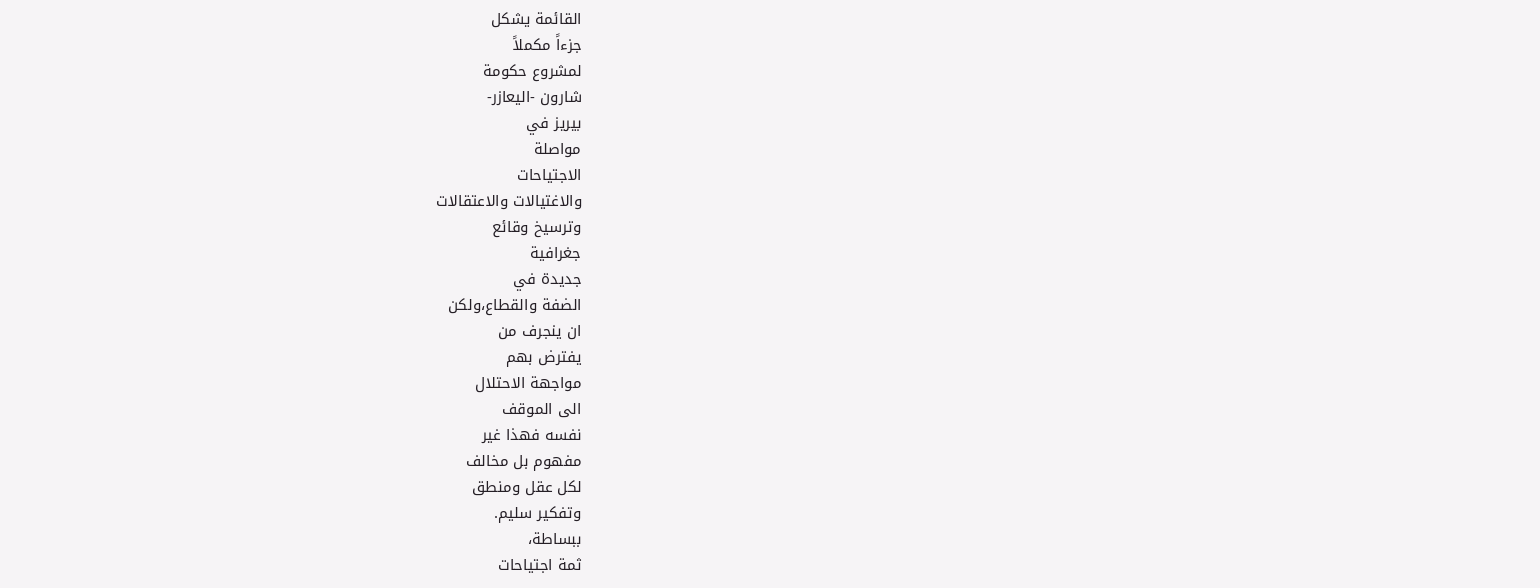القائمة يشكل
جزءاً مكملاً
لمشروع حكومة
شارون -اليعازر-
بيريز في
مواصلة
الاجتياحات
والاغتيالات والاعتقالات
وترسيخ وقائع
جغرافية
جديدة في
الضفة والقطاع،ولكن
ان ينجرف من
يفترض بهم
مواجهة الاحتلال
الى الموقف
نفسه فهذا غير
مفهوم بل مخالف
لكل عقل ومنطق
وتفكير سليم.
ببساطة،
ثمة اجتياحات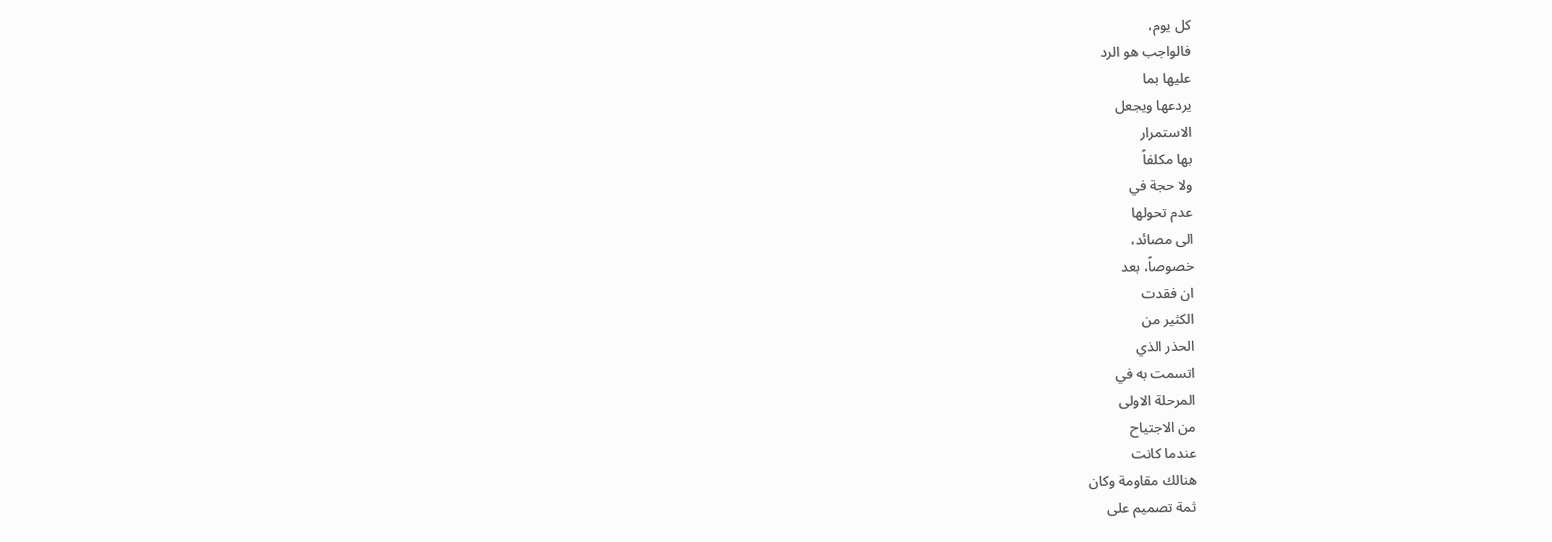كل يوم،
فالواجب هو الرد
عليها بما
يردعها ويجعل
الاستمرار
بها مكلفاً
ولا حجة في
عدم تحولها
الى مصائد،
خصوصاً، بعد
ان فقدت
الكثير من
الحذر الذي
اتسمت به في
المرحلة الاولى
من الاجتياح
عندما كانت
هنالك مقاومة وكان
ثمة تصميم على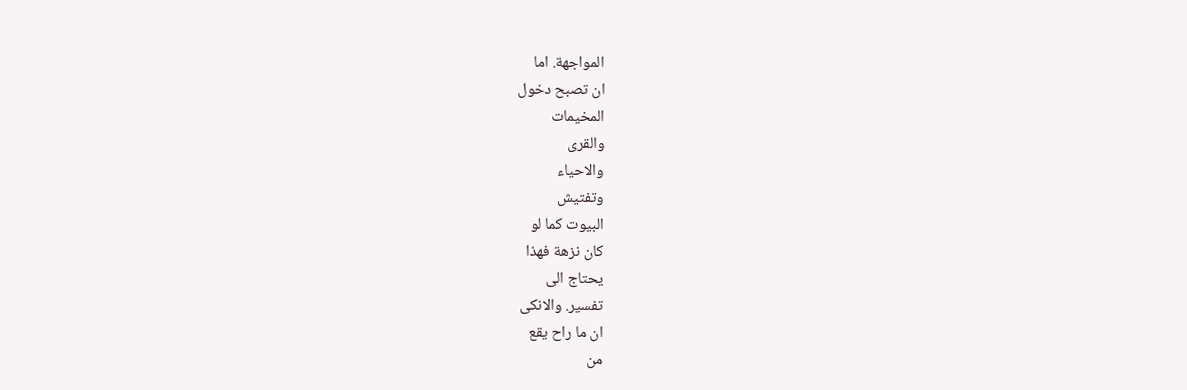المواجهة. اما
ان تصبح دخول
المخيمات
والقرى
والاحياء
وتفتيش
البيوت كما لو
كان نزهة فهذا
يحتاج الى
تفسير. والانكى
ان ما راح يقع
من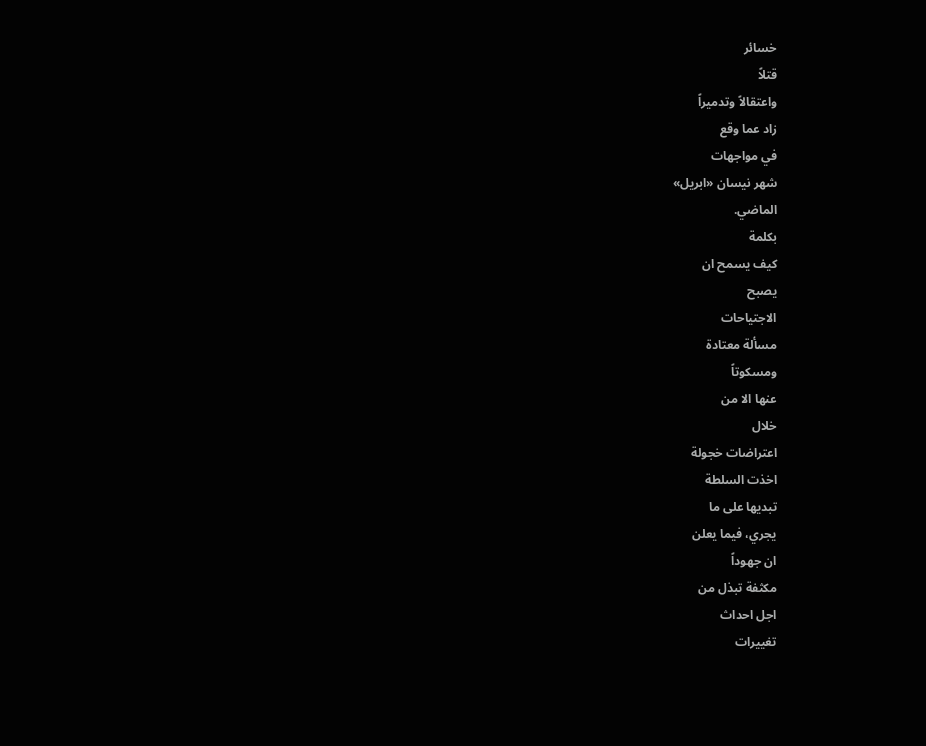خسائر
قتلاً
واعتقالاً وتدميراً
زاد عما وقع
في مواجهات
شهر نيسان «ابريل»
الماضي.
بكلمة
كيف يسمح ان
يصبح
الاجتياحات
مسألة معتادة
ومسكوتاً
عنها الا من
خلال
اعتراضات خجولة
اخذت السلطة
تبديها على ما
يجري، فيما يعلن
ان جهوداً
مكثفة تبذل من
اجل احداث
تغييرات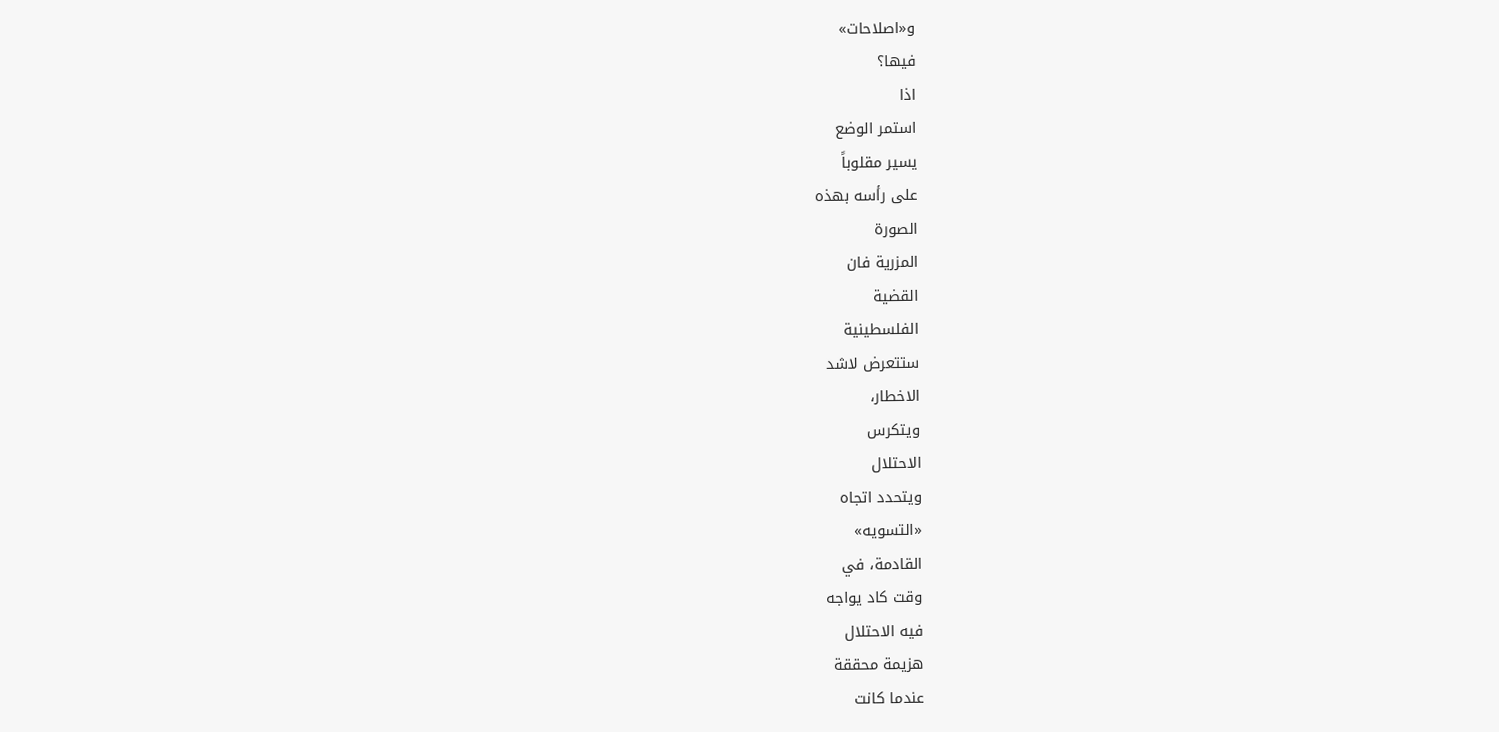و«اصلاحات»
فيها؟
اذا
استمر الوضع
يسير مقلوباً
على رأسه بهذه
الصورة
المزرية فان
القضية
الفلسطينية
ستتعرض لاشد
الاخطار،
ويتكرس
الاحتلال
ويتحدد اتجاه
«التسويه»
القادمة، في
وقت كاد يواجه
فيه الاحتلال
هزيمة محققة
عندما كانت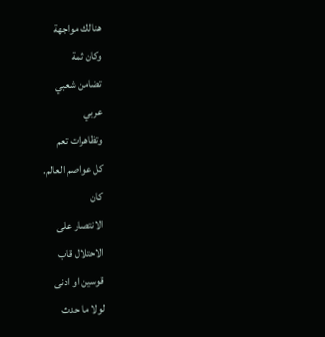هنالك مواجهة
وكان ثمة
تضامن شعبي
عربي
وتظاهرات تعم
كل عواصم العالم.
كان
الانتصار على
الاحتلال قاب
قوسين او ادنى
لولا ما حدث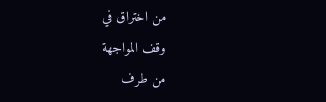من اختراق في
وقف المواجهة
من طرف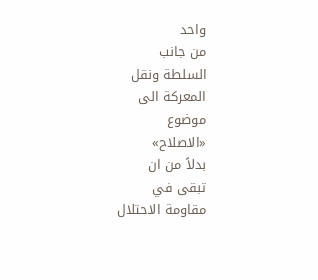واحد
من جانب
السلطة ونقل
المعركة الى
موضوع
«الاصلاح»
بدلاً من ان
تبقى في
مقاومة الاحتلال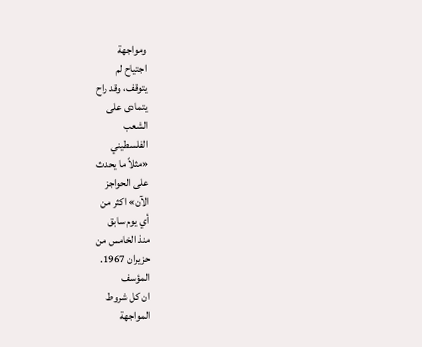ومواجهة
اجتياح لم
يتوقف، وقد راح
يتمادى على
الشعب
الفلسطيني
«مثلاً ما يحدث
على الحواجز
الآن» اكثر من
أي يوم سابق
منذ الخامس من
حزيران 1967.
المؤسف
ان كل شروط
المواجهة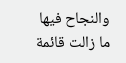والنجاح فيها
ما زالت قائمة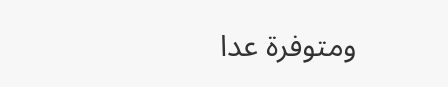ومتوفرة عدا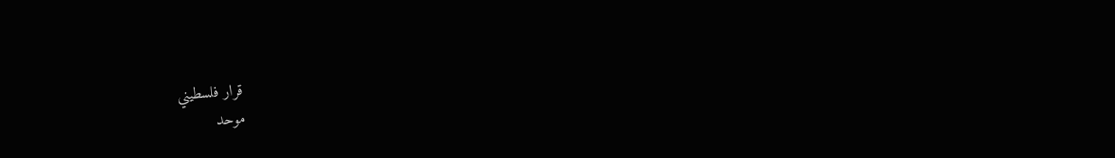قرار فلسطيني
موحد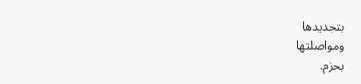بتجديدها
ومواصلتها
بحزم.